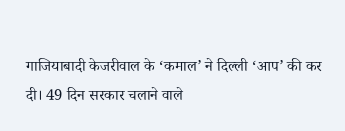गाजियाबादी केजरीवाल के ‘कमाल’ ने दिल्ली ‘आप’ की कर दी। 49 दिन सरकार चलाने वाले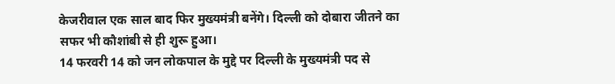केजरीवाल एक साल बाद फिर मुख्यमंत्री बनेंगे। दिल्ली को दोबारा जीतने का सफर भी कौशांबी से ही शुरू हुआ।
14 फरवरी 14 को जन लोकपाल के मुद्दे पर दिल्ली के मुख्यमंत्री पद से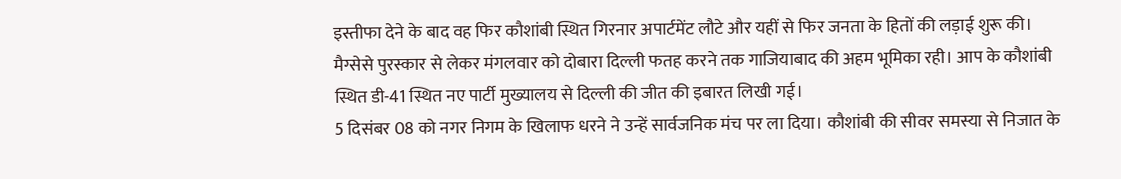इस्तीफा देने के बाद वह फिर कौशांबी स्थित गिरनार अपार्टमेंट लौटे और यहीं से फिर जनता के हितों की लड़ाई शुरू की।
मैग्सेसे पुरस्कार से लेकर मंगलवार को दोबारा दिल्ली फतह करने तक गाजियाबाद की अहम भूमिका रही। आप के कौशांबी स्थित डी-41 स्थित नए पार्टी मुख्यालय से दिल्ली की जीत की इबारत लिखी गई।
5 दिसंबर 08 को नगर निगम के खिलाफ धरने ने उन्हें सार्वजनिक मंच पर ला दिया। कौशांबी की सीवर समस्या से निजात के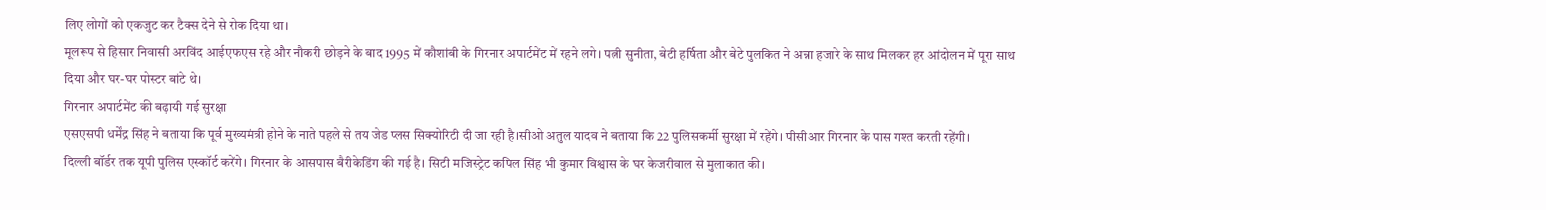लिए लोगों को एकजुट कर टैक्स देने से रोक दिया था।
मूलरूप से हिसार निवासी अरविंद आईएफएस रहे और नौकरी छोड़ने के बाद 1995 में कौशांबी के गिरनार अपार्टमेंट में रहने लगे। पत्नी सुनीता, बेटी हर्षिता और बेटे पुलकित ने अन्ना हजारे के साथ मिलकर हर आंदोलन में पूरा साथ दिया और घर-घर पोस्टर बांटे थे।
गिरनार अपार्टमेंट की बढ़ायी गई सुरक्षा
एसएसपी धर्मेंद्र सिंह ने बताया कि पूर्व मुख्यमंत्री होने के नाते पहले से तय जेड प्लस सिक्योरिटी दी जा रही है।सीओ अतुल यादव ने बताया कि 22 पुलिसकर्मी सुरक्षा में रहेंगे। पीसीआर गिरनार के पास गश्त करती रहेंगी।
दिल्ली बॉर्डर तक यूपी पुलिस एस्कॉर्ट करेंगे। गिरनार के आसपास बैरीकेडिंग की गई है। सिटी मजिस्ट्रेट कपिल सिंह भी कुमार विश्वास के घर केजरीवाल से मुलाकात की।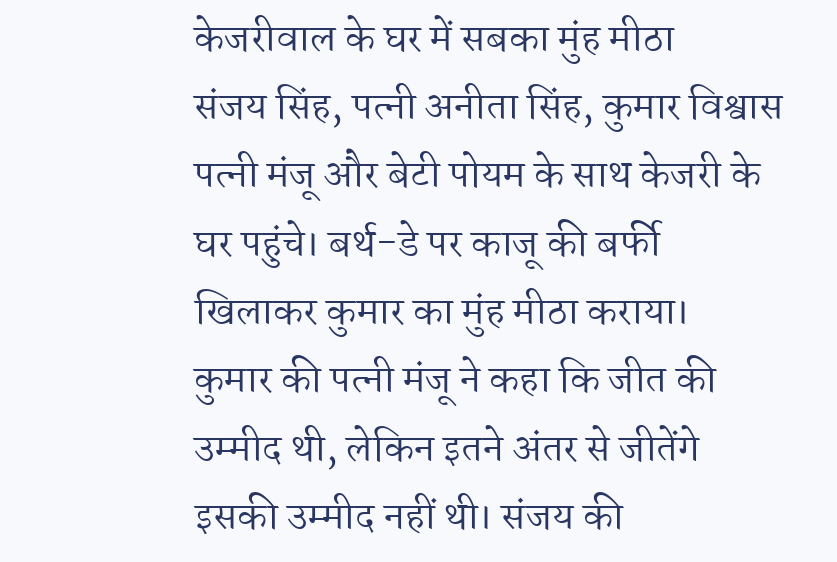केजरीवाल के घर में सबका मुंह मीठा
संजय सिंह, पत्नी अनीता सिंह, कुमार विश्वास पत्नी मंजू और बेटी पोयम के साथ केजरी के घर पहुंचे। बर्थ-डे पर काजू की बर्फी खिलाकर कुमार का मुंह मीठा कराया।
कुमार की पत्नी मंजू ने कहा कि जीत की उम्मीद थी, लेकिन इतने अंतर से जीतेंगे इसकी उम्मीद नहीं थी। संजय की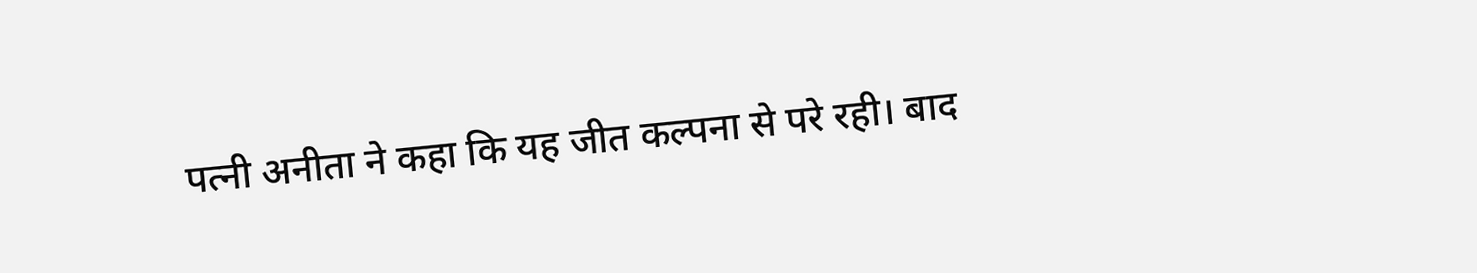पत्नी अनीता ने कहा कि यह जीत कल्पना से परे रही। बाद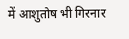में आशुतोष भी गिरनार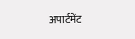अपार्टमेंट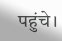पहुंचे।